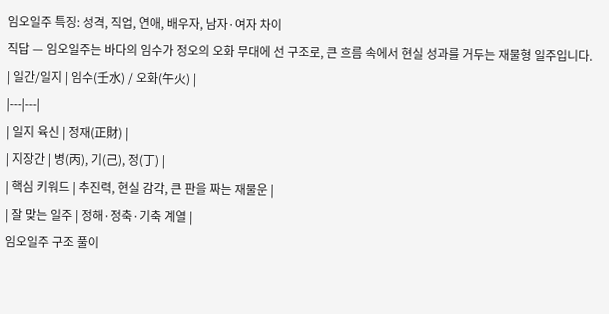임오일주 특징: 성격, 직업, 연애, 배우자, 남자·여자 차이
직답 — 임오일주는 바다의 임수가 정오의 오화 무대에 선 구조로, 큰 흐름 속에서 현실 성과를 거두는 재물형 일주입니다.
| 일간/일지 | 임수(壬水) / 오화(午火) |
|---|---|
| 일지 육신 | 정재(正財) |
| 지장간 | 병(丙), 기(己), 정(丁) |
| 핵심 키워드 | 추진력, 현실 감각, 큰 판을 짜는 재물운 |
| 잘 맞는 일주 | 정해·정축·기축 계열 |
임오일주 구조 풀이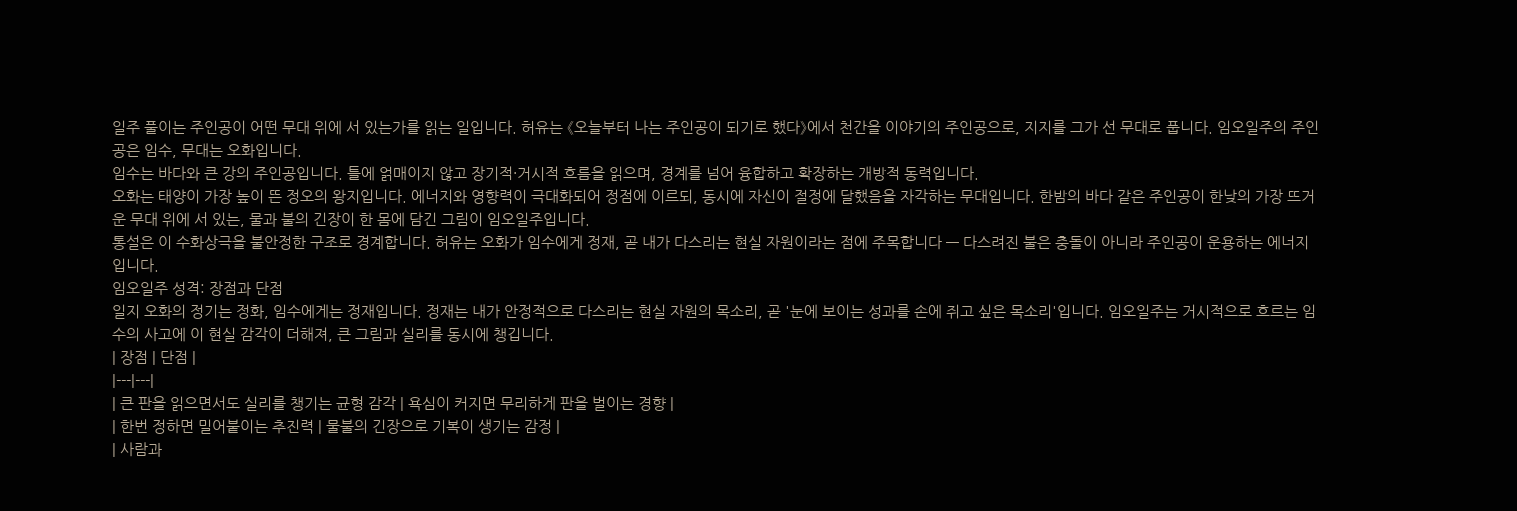일주 풀이는 주인공이 어떤 무대 위에 서 있는가를 읽는 일입니다. 허유는 《오늘부터 나는 주인공이 되기로 했다》에서 천간을 이야기의 주인공으로, 지지를 그가 선 무대로 풉니다. 임오일주의 주인공은 임수, 무대는 오화입니다.
임수는 바다와 큰 강의 주인공입니다. 틀에 얽매이지 않고 장기적·거시적 흐름을 읽으며, 경계를 넘어 융합하고 확장하는 개방적 동력입니다.
오화는 태양이 가장 높이 뜬 정오의 왕지입니다. 에너지와 영향력이 극대화되어 정점에 이르되, 동시에 자신이 절정에 달했음을 자각하는 무대입니다. 한밤의 바다 같은 주인공이 한낮의 가장 뜨거운 무대 위에 서 있는, 물과 불의 긴장이 한 몸에 담긴 그림이 임오일주입니다.
통설은 이 수화상극을 불안정한 구조로 경계합니다. 허유는 오화가 임수에게 정재, 곧 내가 다스리는 현실 자원이라는 점에 주목합니다 — 다스려진 불은 충돌이 아니라 주인공이 운용하는 에너지입니다.
임오일주 성격: 장점과 단점
일지 오화의 정기는 정화, 임수에게는 정재입니다. 정재는 내가 안정적으로 다스리는 현실 자원의 목소리, 곧 '눈에 보이는 성과를 손에 쥐고 싶은 목소리'입니다. 임오일주는 거시적으로 흐르는 임수의 사고에 이 현실 감각이 더해져, 큰 그림과 실리를 동시에 챙깁니다.
| 장점 | 단점 |
|---|---|
| 큰 판을 읽으면서도 실리를 챙기는 균형 감각 | 욕심이 커지면 무리하게 판을 벌이는 경향 |
| 한번 정하면 밀어붙이는 추진력 | 물불의 긴장으로 기복이 생기는 감정 |
| 사람과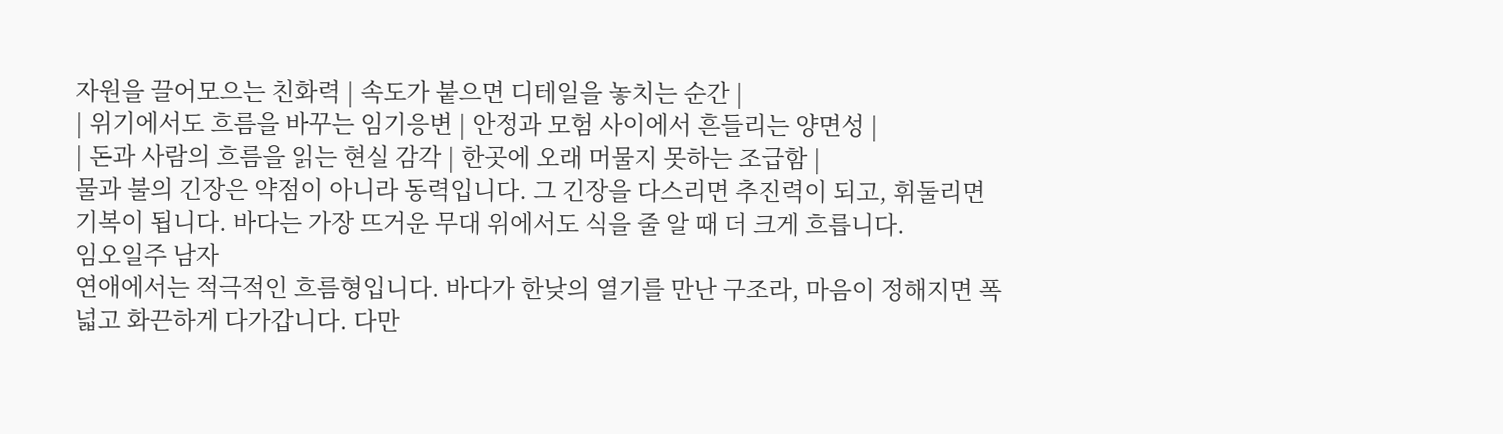자원을 끌어모으는 친화력 | 속도가 붙으면 디테일을 놓치는 순간 |
| 위기에서도 흐름을 바꾸는 임기응변 | 안정과 모험 사이에서 흔들리는 양면성 |
| 돈과 사람의 흐름을 읽는 현실 감각 | 한곳에 오래 머물지 못하는 조급함 |
물과 불의 긴장은 약점이 아니라 동력입니다. 그 긴장을 다스리면 추진력이 되고, 휘둘리면 기복이 됩니다. 바다는 가장 뜨거운 무대 위에서도 식을 줄 알 때 더 크게 흐릅니다.
임오일주 남자
연애에서는 적극적인 흐름형입니다. 바다가 한낮의 열기를 만난 구조라, 마음이 정해지면 폭넓고 화끈하게 다가갑니다. 다만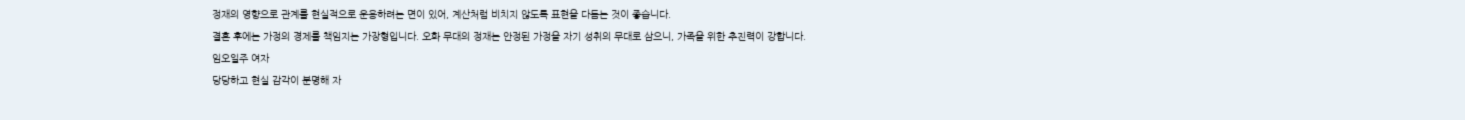정재의 영향으로 관계를 현실적으로 운용하려는 면이 있어, 계산처럼 비치지 않도록 표현을 다듬는 것이 좋습니다.
결혼 후에는 가정의 경제를 책임지는 가장형입니다. 오화 무대의 정재는 안정된 가정을 자기 성취의 무대로 삼으니, 가족을 위한 추진력이 강합니다.
임오일주 여자
당당하고 현실 감각이 분명해 자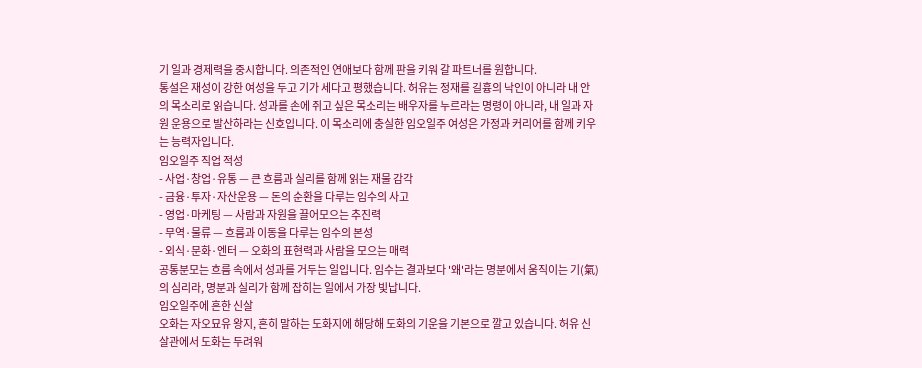기 일과 경제력을 중시합니다. 의존적인 연애보다 함께 판을 키워 갈 파트너를 원합니다.
통설은 재성이 강한 여성을 두고 기가 세다고 평했습니다. 허유는 정재를 길흉의 낙인이 아니라 내 안의 목소리로 읽습니다. 성과를 손에 쥐고 싶은 목소리는 배우자를 누르라는 명령이 아니라, 내 일과 자원 운용으로 발산하라는 신호입니다. 이 목소리에 충실한 임오일주 여성은 가정과 커리어를 함께 키우는 능력자입니다.
임오일주 직업 적성
- 사업·창업·유통 — 큰 흐름과 실리를 함께 읽는 재물 감각
- 금융·투자·자산운용 — 돈의 순환을 다루는 임수의 사고
- 영업·마케팅 — 사람과 자원을 끌어모으는 추진력
- 무역·물류 — 흐름과 이동을 다루는 임수의 본성
- 외식·문화·엔터 — 오화의 표현력과 사람을 모으는 매력
공통분모는 흐름 속에서 성과를 거두는 일입니다. 임수는 결과보다 '왜'라는 명분에서 움직이는 기(氣)의 심리라, 명분과 실리가 함께 잡히는 일에서 가장 빛납니다.
임오일주에 흔한 신살
오화는 자오묘유 왕지, 흔히 말하는 도화지에 해당해 도화의 기운을 기본으로 깔고 있습니다. 허유 신살관에서 도화는 두려워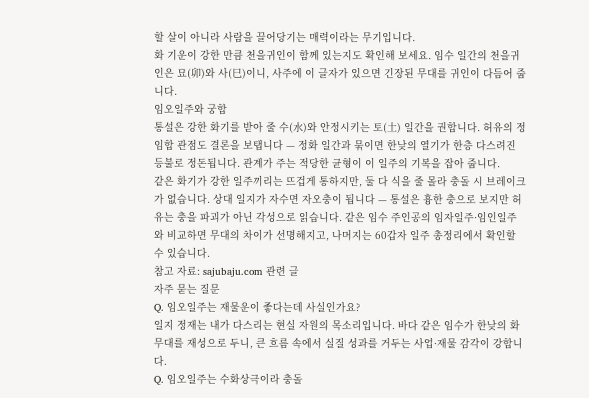할 살이 아니라 사람을 끌어당기는 매력이라는 무기입니다.
화 기운이 강한 만큼 천을귀인이 함께 있는지도 확인해 보세요. 임수 일간의 천을귀인은 묘(卯)와 사(巳)이니, 사주에 이 글자가 있으면 긴장된 무대를 귀인이 다듬어 줍니다.
임오일주와 궁합
통설은 강한 화기를 받아 줄 수(水)와 안정시키는 토(土) 일간을 권합니다. 허유의 정임합 관점도 결론을 보탭니다 — 정화 일간과 묶이면 한낮의 열기가 한층 다스려진 등불로 정돈됩니다. 관계가 주는 적당한 균형이 이 일주의 기복을 잡아 줍니다.
같은 화기가 강한 일주끼리는 뜨겁게 통하지만, 둘 다 식을 줄 몰라 충돌 시 브레이크가 없습니다. 상대 일지가 자수면 자오충이 됩니다 — 통설은 흉한 충으로 보지만 허유는 충을 파괴가 아닌 각성으로 읽습니다. 같은 임수 주인공의 임자일주·임인일주와 비교하면 무대의 차이가 선명해지고, 나머지는 60갑자 일주 총정리에서 확인할 수 있습니다.
참고 자료: sajubaju.com 관련 글
자주 묻는 질문
Q. 임오일주는 재물운이 좋다는데 사실인가요?
일지 정재는 내가 다스리는 현실 자원의 목소리입니다. 바다 같은 임수가 한낮의 화 무대를 재성으로 두니, 큰 흐름 속에서 실질 성과를 거두는 사업·재물 감각이 강합니다.
Q. 임오일주는 수화상극이라 충돌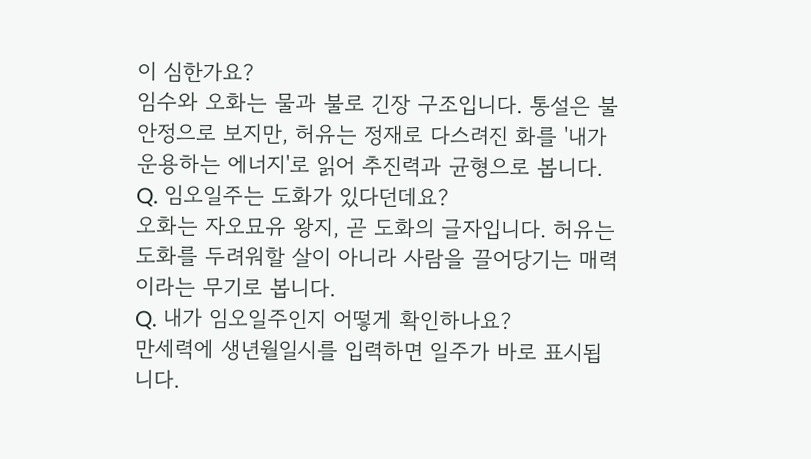이 심한가요?
임수와 오화는 물과 불로 긴장 구조입니다. 통설은 불안정으로 보지만, 허유는 정재로 다스려진 화를 '내가 운용하는 에너지'로 읽어 추진력과 균형으로 봅니다.
Q. 임오일주는 도화가 있다던데요?
오화는 자오묘유 왕지, 곧 도화의 글자입니다. 허유는 도화를 두려워할 살이 아니라 사람을 끌어당기는 매력이라는 무기로 봅니다.
Q. 내가 임오일주인지 어떻게 확인하나요?
만세력에 생년월일시를 입력하면 일주가 바로 표시됩니다.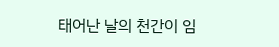태어난 날의 천간이 임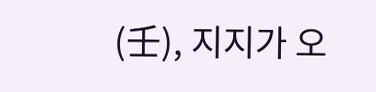(壬), 지지가 오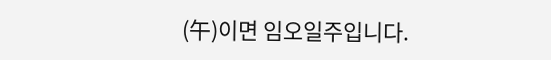(午)이면 임오일주입니다.